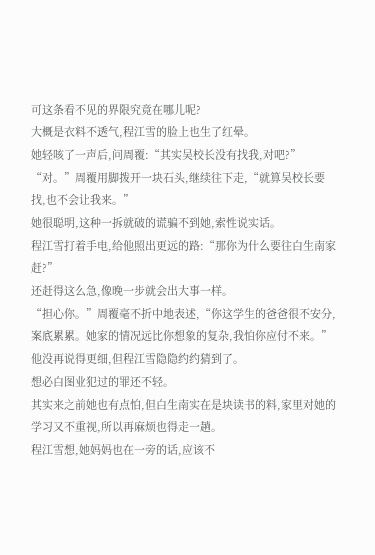可这条看不见的界限究竟在哪儿呢?
大概是衣料不透气,程江雪的脸上也生了红晕。
她轻咳了一声后,问周覆:“其实吴校长没有找我,对吧?”
“对。”周覆用脚拨开一块石头,继续往下走,“就算吴校长要找,也不会让我来。”
她很聪明,这种一拆就破的谎骗不到她,索性说实话。
程江雪打着手电,给他照出更远的路:“那你为什么要往白生南家赶?”
还赶得这么急,像晚一步就会出大事一样。
“担心你。”周覆毫不折中地表述,“你这学生的爸爸很不安分,案底累累。她家的情况远比你想象的复杂,我怕你应付不来。”
他没再说得更细,但程江雪隐隐约约猜到了。
想必白图业犯过的罪还不轻。
其实来之前她也有点怕,但白生南实在是块读书的料,家里对她的学习又不重视,所以再麻烦也得走一趟。
程江雪想,她妈妈也在一旁的话,应该不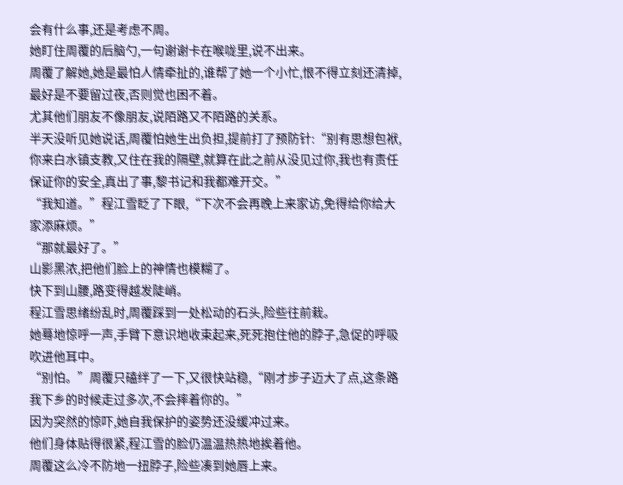会有什么事,还是考虑不周。
她盯住周覆的后脑勺,一句谢谢卡在喉咙里,说不出来。
周覆了解她,她是最怕人情牵扯的,谁帮了她一个小忙,恨不得立刻还清掉,最好是不要留过夜,否则觉也困不着。
尤其他们朋友不像朋友,说陌路又不陌路的关系。
半天没听见她说话,周覆怕她生出负担,提前打了预防针:“别有思想包袱,你来白水镇支教,又住在我的隔壁,就算在此之前从没见过你,我也有责任保证你的安全,真出了事,黎书记和我都难开交。”
“我知道。”程江雪眨了下眼,“下次不会再晚上来家访,免得给你给大家添麻烦。”
“那就最好了。”
山影黑浓,把他们脸上的神情也模糊了。
快下到山腰,路变得越发陡峭。
程江雪思绪纷乱时,周覆踩到一处松动的石头,险些往前栽。
她蓦地惊呼一声,手臂下意识地收束起来,死死抱住他的脖子,急促的呼吸吹进他耳中。
“别怕。”周覆只磕绊了一下,又很快站稳,“刚才步子迈大了点,这条路我下乡的时候走过多次,不会摔着你的。”
因为突然的惊吓,她自我保护的姿势还没缓冲过来。
他们身体贴得很紧,程江雪的脸仍温温热热地挨着他。
周覆这么冷不防地一扭脖子,险些凑到她唇上来。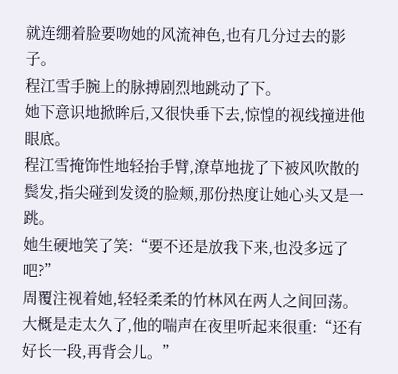就连绷着脸要吻她的风流神色,也有几分过去的影子。
程江雪手腕上的脉搏剧烈地跳动了下。
她下意识地掀眸后,又很快垂下去,惊惶的视线撞进他眼底。
程江雪掩饰性地轻抬手臂,潦草地拢了下被风吹散的鬓发,指尖碰到发烫的脸颊,那份热度让她心头又是一跳。
她生硬地笑了笑:“要不还是放我下来,也没多远了吧?”
周覆注视着她,轻轻柔柔的竹林风在两人之间回荡。
大概是走太久了,他的喘声在夜里听起来很重:“还有好长一段,再背会儿。”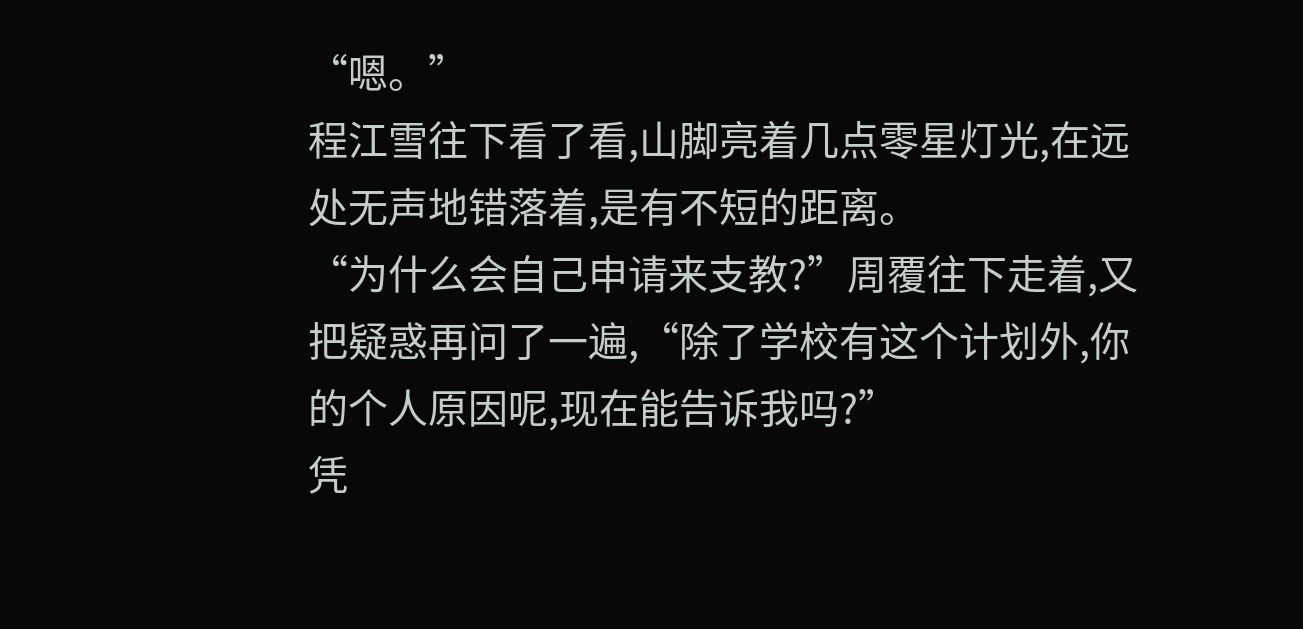“嗯。”
程江雪往下看了看,山脚亮着几点零星灯光,在远处无声地错落着,是有不短的距离。
“为什么会自己申请来支教?”周覆往下走着,又把疑惑再问了一遍,“除了学校有这个计划外,你的个人原因呢,现在能告诉我吗?”
凭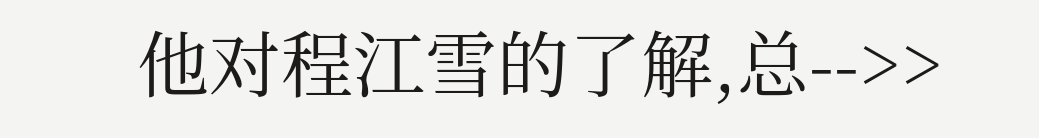他对程江雪的了解,总-->>